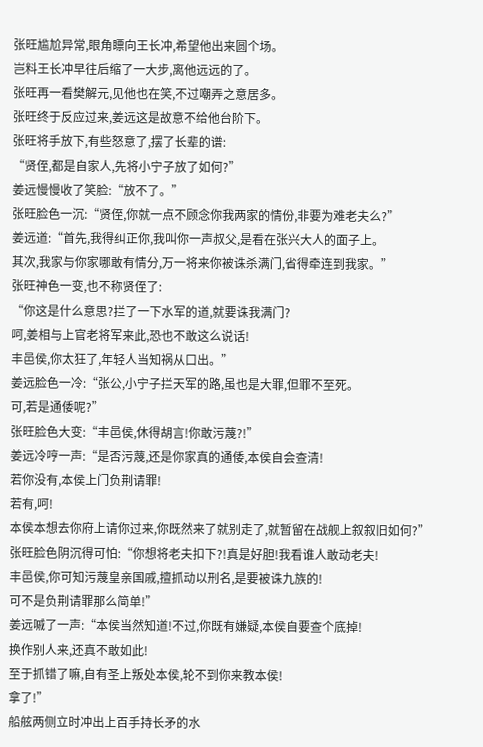张旺尴尬异常,眼角瞟向王长冲,希望他出来圆个场。
岂料王长冲早往后缩了一大步,离他远远的了。
张旺再一看樊解元,见他也在笑,不过嘲弄之意居多。
张旺终于反应过来,姜远这是故意不给他台阶下。
张旺将手放下,有些怒意了,摆了长辈的谱:
“贤侄,都是自家人,先将小宁子放了如何?”
姜远慢慢收了笑脸:“放不了。”
张旺脸色一沉:“贤侄,你就一点不顾念你我两家的情份,非要为难老夫么?”
姜远道:“首先,我得纠正你,我叫你一声叔父,是看在张兴大人的面子上。
其次,我家与你家哪敢有情分,万一将来你被诛杀满门,省得牵连到我家。”
张旺神色一变,也不称贤侄了:
“你这是什么意思?拦了一下水军的道,就要诛我满门?
呵,姜相与上官老将军来此,恐也不敢这么说话!
丰邑侯,你太狂了,年轻人当知祸从口出。”
姜远脸色一冷:“张公,小宁子拦天军的路,虽也是大罪,但罪不至死。
可,若是通倭呢?”
张旺脸色大变:“丰邑侯,休得胡言!你敢污蔑?!”
姜远冷哼一声:“是否污蔑,还是你家真的通倭,本侯自会查清!
若你没有,本侯上门负荆请罪!
若有,呵!
本侯本想去你府上请你过来,你既然来了就别走了,就暂留在战舰上叙叙旧如何?”
张旺脸色阴沉得可怕:“你想将老夫扣下?!真是好胆!我看谁人敢动老夫!
丰邑侯,你可知污蔑皇亲国戚,擅抓动以刑名,是要被诛九族的!
可不是负荆请罪那么简单!”
姜远嘁了一声:“本侯当然知道!不过,你既有嫌疑,本侯自要查个底掉!
换作别人来,还真不敢如此!
至于抓错了嘛,自有圣上叛处本侯,轮不到你来教本侯!
拿了!”
船舷两侧立时冲出上百手持长矛的水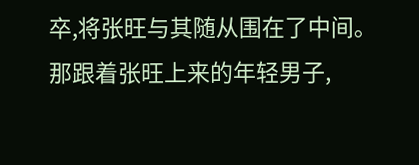卒,将张旺与其随从围在了中间。
那跟着张旺上来的年轻男子,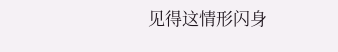见得这情形闪身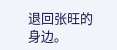退回张旺的身边。